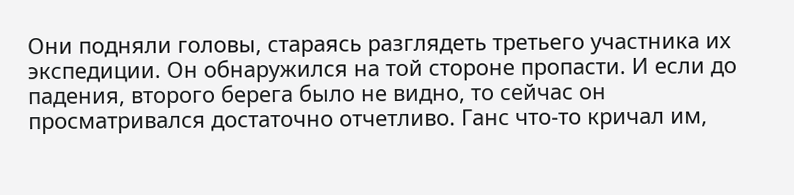Они подняли головы, стараясь разглядеть третьего участника их экспедиции. Он обнаружился на той стороне пропасти. И если до падения, второго берега было не видно, то сейчас он просматривался достаточно отчетливо. Ганс что-то кричал им,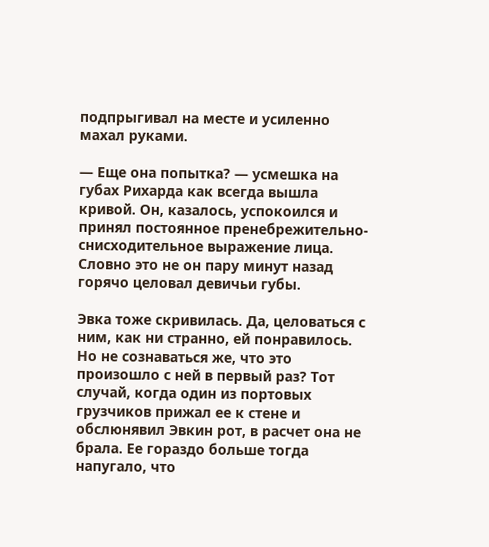подпрыгивал на месте и усиленно махал руками.

— Еще она попытка? — усмешка на губах Рихарда как всегда вышла кривой. Он, казалось, успокоился и принял постоянное пренебрежительно- снисходительное выражение лица. Словно это не он пару минут назад горячо целовал девичьи губы.

Эвка тоже скривилась. Да, целоваться с ним, как ни странно, ей понравилось. Но не сознаваться же, что это произошло с ней в первый раз? Тот случай, когда один из портовых грузчиков прижал ее к стене и обслюнявил Эвкин рот, в расчет она не брала. Ее гораздо больше тогда напугало, что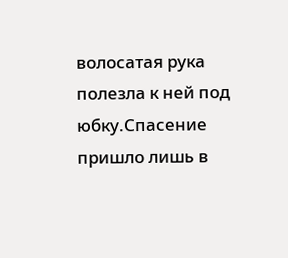волосатая рука полезла к ней под юбку.Спасение пришло лишь в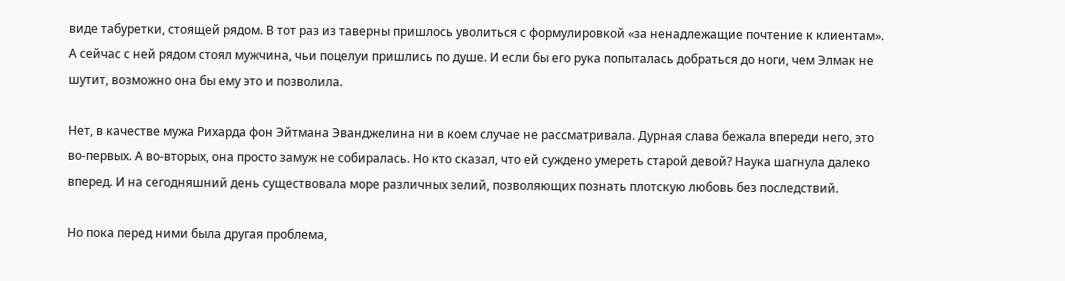виде табуретки, стоящей рядом. В тот раз из таверны пришлось уволиться с формулировкой «за ненадлежащие почтение к клиентам». А сейчас с ней рядом стоял мужчина, чьи поцелуи пришлись по душе. И если бы его рука попыталась добраться до ноги, чем Элмак не шутит, возможно она бы ему это и позволила.

Нет, в качестве мужа Рихарда фон Эйтмана Эванджелина ни в коем случае не рассматривала. Дурная слава бежала впереди него, это во-первых. А во-вторых, она просто замуж не собиралась. Но кто сказал, что ей суждено умереть старой девой? Наука шагнула далеко вперед. И на сегодняшний день существовала море различных зелий, позволяющих познать плотскую любовь без последствий.

Но пока перед ними была другая проблема,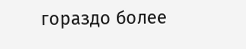гораздо более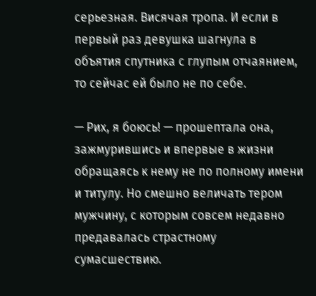серьезная. Висячая тропа. И если в первый раз девушка шагнула в объятия спутника с глупым отчаянием, то сейчас ей было не по себе.

— Рих, я боюсь! — прошептала она, зажмурившись и впервые в жизни обращаясь к нему не по полному имени и титулу. Но смешно величать тером мужчину, с которым совсем недавно предавалась страстному сумасшествию.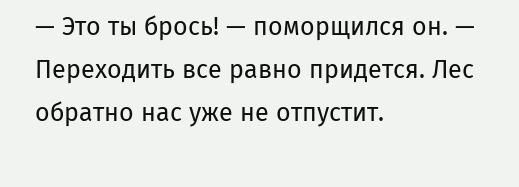— Это ты брось! — поморщился он. — Переходить все равно придется. Лес обратно нас уже не отпустит.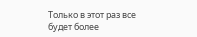Только в этот раз все будет более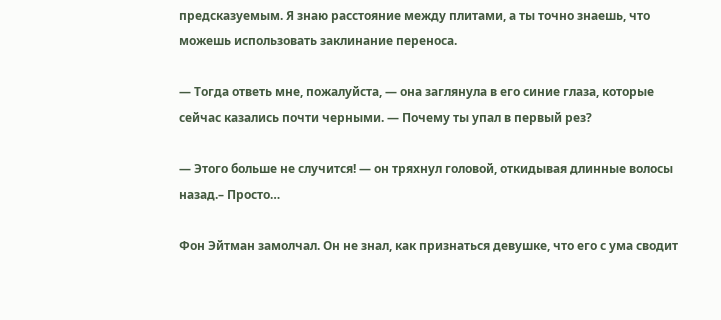предсказуемым. Я знаю расстояние между плитами, а ты точно знаешь, что можешь использовать заклинание переноса.

— Тогда ответь мне, пожалуйста, — она заглянула в его синие глаза, которые сейчас казались почти черными. — Почему ты упал в первый рез?

— Этого больше не случится! — он тряхнул головой, откидывая длинные волосы назад.– Просто…

Фон Эйтман замолчал. Он не знал, как признаться девушке, что его с ума сводит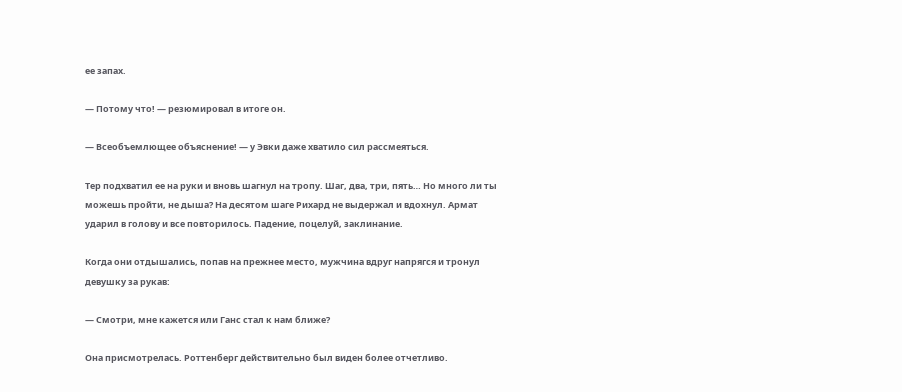ее запах.

— Потому что! — резюмировал в итоге он.

— Всеобъемлющее объяснение! — у Эвки даже хватило сил рассмеяться.

Тер подхватил ее на руки и вновь шагнул на тропу. Шаг, два, три, пять… Но много ли ты можешь пройти, не дыша? На десятом шаге Рихард не выдержал и вдохнул. Армат ударил в голову и все повторилось. Падение, поцелуй, заклинание.

Когда они отдышались, попав на прежнее место, мужчина вдруг напрягся и тронул девушку за рукав:

— Смотри, мне кажется или Ганс стал к нам ближе?

Она присмотрелась. Роттенберг действительно был виден более отчетливо.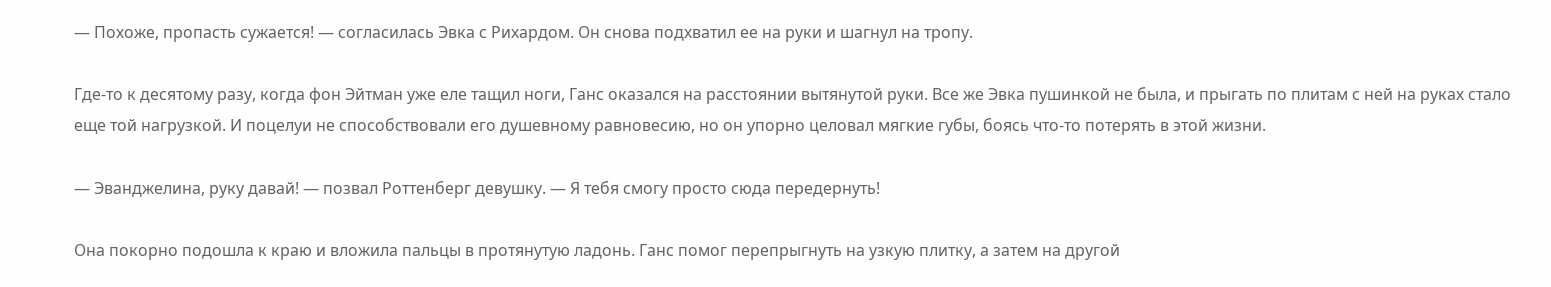— Похоже, пропасть сужается! — согласилась Эвка с Рихардом. Он снова подхватил ее на руки и шагнул на тропу.

Где-то к десятому разу, когда фон Эйтман уже еле тащил ноги, Ганс оказался на расстоянии вытянутой руки. Все же Эвка пушинкой не была, и прыгать по плитам с ней на руках стало еще той нагрузкой. И поцелуи не способствовали его душевному равновесию, но он упорно целовал мягкие губы, боясь что-то потерять в этой жизни.

— Эванджелина, руку давай! — позвал Роттенберг девушку. — Я тебя смогу просто сюда передернуть!

Она покорно подошла к краю и вложила пальцы в протянутую ладонь. Ганс помог перепрыгнуть на узкую плитку, а затем на другой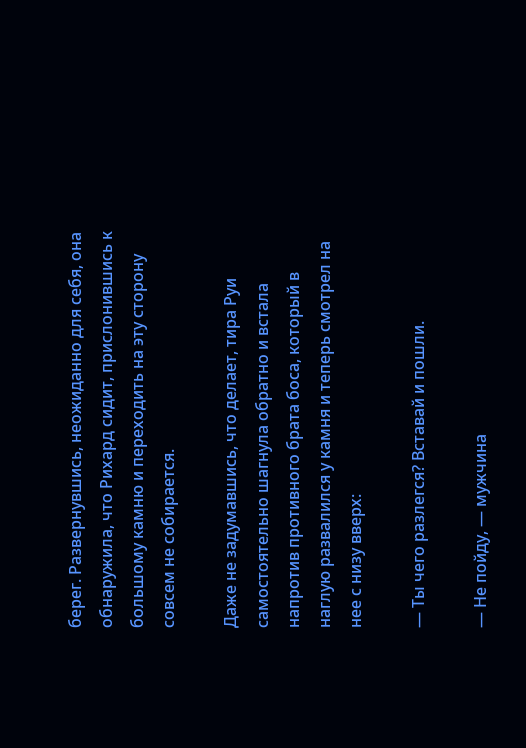берег. Развернувшись, неожиданно для себя, она обнаружила, что Рихард сидит, прислонившись к большому камню и переходить на эту сторону совсем не собирается.

Даже не задумавшись, что делает, тира Руи самостоятельно шагнула обратно и встала напротив противного брата боса, который в наглую развалился у камня и теперь смотрел на нее с низу вверх:

— Ты чего разлегся? Вставай и пошли.

— Не пойду, — мужчина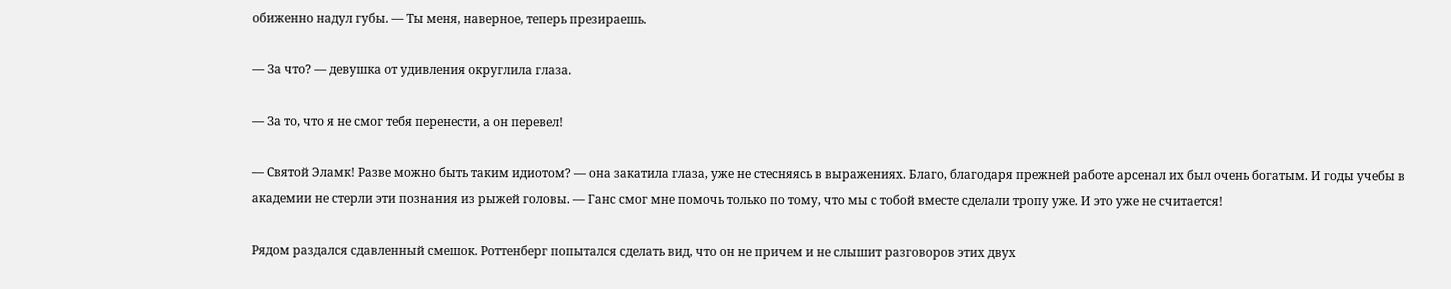обиженно надул губы. — Ты меня, наверное, теперь презираешь.

— За что? — девушка от удивления округлила глаза.

— За то, что я не смог тебя перенести, а он перевел!

— Святой Эламк! Разве можно быть таким идиотом? — она закатила глаза, уже не стесняясь в выражениях. Благо, благодаря прежней работе арсенал их был очень богатым. И годы учебы в академии не стерли эти познания из рыжей головы. — Ганс смог мне помочь только по тому, что мы с тобой вместе сделали тропу уже. И это уже не считается!

Рядом раздался сдавленный смешок. Роттенберг попытался сделать вид, что он не причем и не слышит разговоров этих двух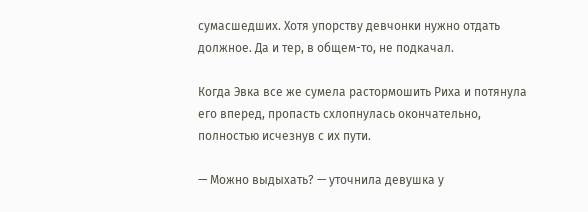сумасшедших. Хотя упорству девчонки нужно отдать должное. Да и тер, в общем-то, не подкачал.

Когда Эвка все же сумела растормошить Риха и потянула его вперед, пропасть схлопнулась окончательно, полностью исчезнув с их пути.

— Можно выдыхать? — уточнила девушка у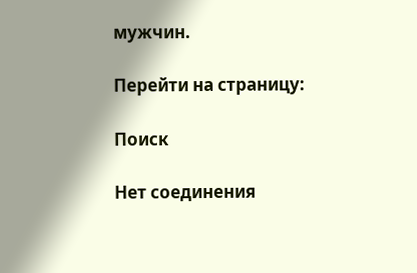мужчин.

Перейти на страницу:

Поиск

Нет соединения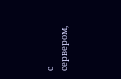с сервером,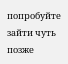попробуйте зайти чуть позже